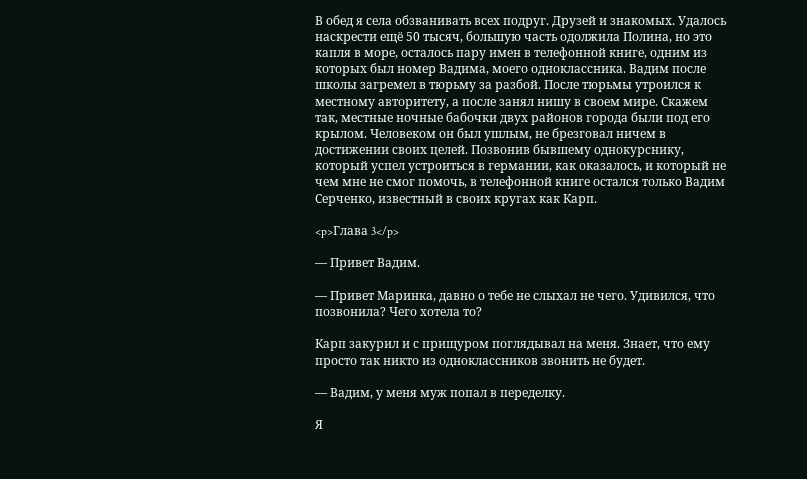В обед я села обзванивать всех подруг. Друзей и знакомых. Удалось наскрести ещё 50 тысяч, большую часть одолжила Полина, но это капля в море, осталось пару имен в телефонной книге, одним из которых был номер Вадима, моего одноклассника. Вадим после школы загремел в тюрьму за разбой. После тюрьмы утроился к местному авторитету, а после занял нишу в своем мире. Скажем так, местные ночные бабочки двух районов города были под его крылом. Человеком он был ушлым, не брезговал ничем в достижении своих целей. Позвонив бывшему однокурснику, который успел устроиться в германии, как оказалось, и который не чем мне не смог помочь, в телефонной книге остался только Вадим Серченко, известный в своих кругах как Карп.

<p>Глава 3</p>

— Привет Вадим.

— Привет Маринка, давно о тебе не слыхал не чего. Удивился, что позвонила? Чего хотела то?

Карп закурил и с прищуром поглядывал на меня. Знает, что ему просто так никто из одноклассников звонить не будет.

— Вадим, у меня муж попал в переделку.

Я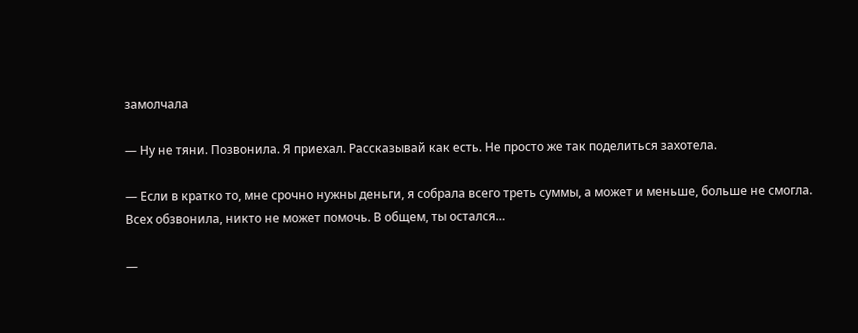замолчала

— Ну не тяни. Позвонила. Я приехал. Рассказывай как есть. Не просто же так поделиться захотела.

— Если в кратко то, мне срочно нужны деньги, я собрала всего треть суммы, а может и меньше, больше не смогла. Всех обзвонила, никто не может помочь. В общем, ты остался…

—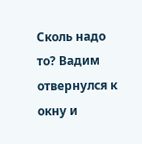Сколь надо то? Вадим отвернулся к окну и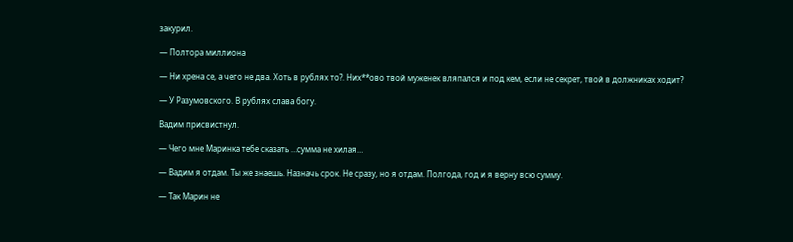закурил.

— Полтора миллиона

— Ни хрена се, а чего не два. Хоть в рублях то?. Них**ово твой муженек вляпался и под кем, если не секрет, твой в должниках ходит?

— У Разумовского. В рублях слава богу.

Вадим присвистнул.

— Чего мне Маринка тебе сказать …сумма не хилая…

— Вадим я отдам. Ты же знаешь. Назначь срок. Не сразу, но я отдам. Полгода, год и я верну всю сумму.

— Так Марин не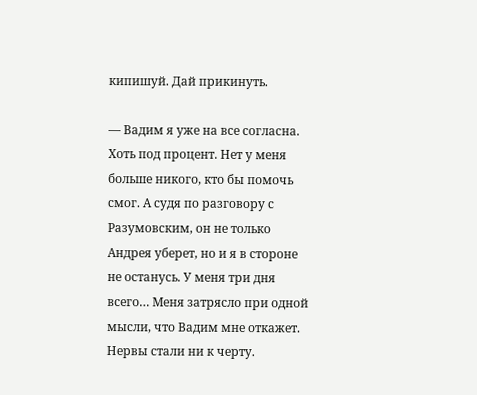кипишуй. Дай прикинуть.

— Вадим я уже на все согласна. Хоть под процент. Нет у меня больше никого, кто бы помочь смог. А судя по разговору с Разумовским, он не только Андрея уберет, но и я в стороне не останусь. У меня три дня всего… Меня затрясло при одной мысли, что Вадим мне откажет. Нервы стали ни к черту.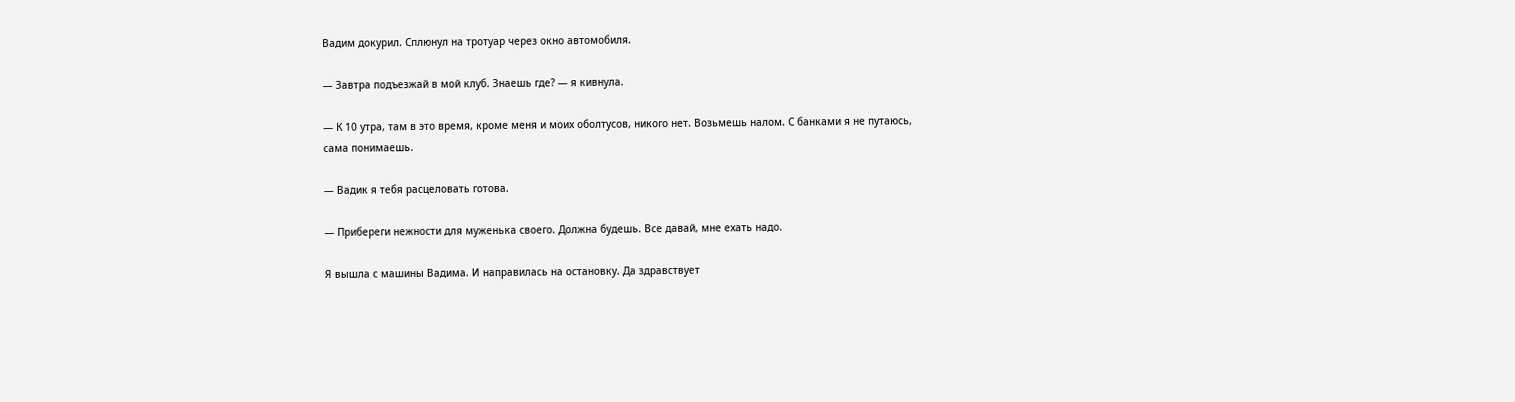Вадим докурил. Сплюнул на тротуар через окно автомобиля.

— Завтра подъезжай в мой клуб. Знаешь где? — я кивнула.

— К 10 утра, там в это время, кроме меня и моих оболтусов, никого нет. Возьмешь налом. С банками я не путаюсь, сама понимаешь.

— Вадик я тебя расцеловать готова.

— Прибереги нежности для муженька своего. Должна будешь. Все давай, мне ехать надо.

Я вышла с машины Вадима. И направилась на остановку. Да здравствует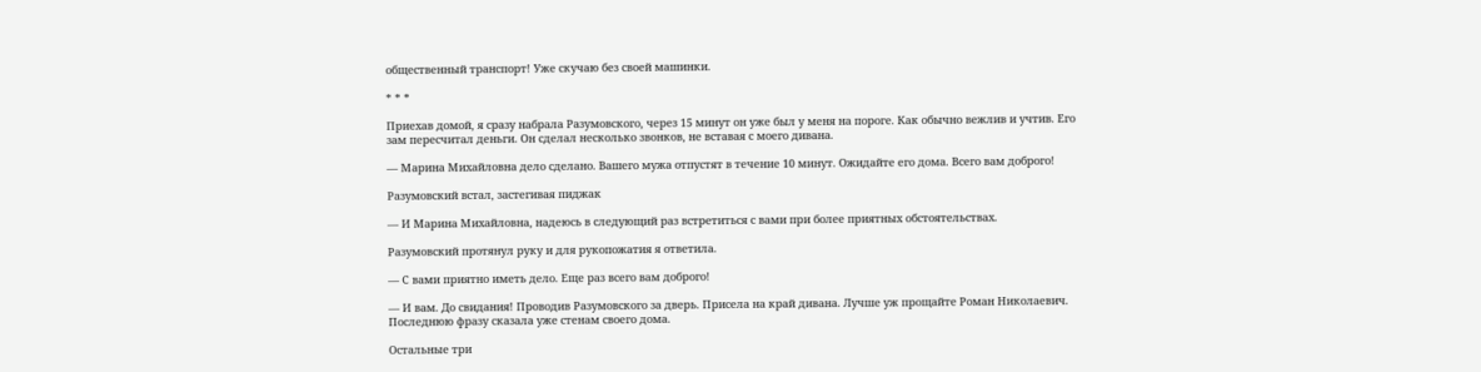общественный транспорт! Уже скучаю без своей машинки.

* * *

Приехав домой, я сразу набрала Разумовского, через 15 минут он уже был у меня на пороге. Как обычно вежлив и учтив. Его зам пересчитал деньги. Он сделал несколько звонков, не вставая с моего дивана.

— Марина Михайловна дело сделано. Вашего мужа отпустят в течение 10 минут. Ожидайте его дома. Всего вам доброго!

Разумовский встал, застегивая пиджак

— И Марина Михайловна, надеюсь в следующий раз встретиться с вами при более приятных обстоятельствах.

Разумовский протянул руку и для рукопожатия я ответила.

— С вами приятно иметь дело. Еще раз всего вам доброго!

— И вам. До свидания! Проводив Разумовского за дверь. Присела на край дивана. Лучше уж прощайте Роман Николаевич. Последнюю фразу сказала уже стенам своего дома.

Остальные три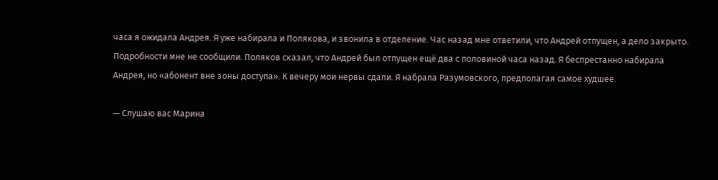часа я ожидала Андрея. Я уже набирала и Полякова, и звонила в отделение. Час назад мне ответили, что Андрей отпущен, а дело закрыто. Подробности мне не сообщили. Поляков сказал, что Андрей был отпущен ещё два с половиной часа назад. Я беспрестанно набирала Андрея, но «абонент вне зоны доступа». К вечеру мои нервы сдали. Я набрала Разумовского, предполагая самое худшее.

— Слушаю вас Марина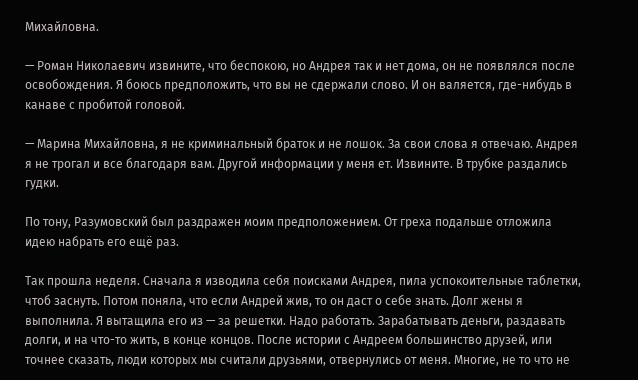Михайловна.

— Роман Николаевич извините, что беспокою, но Андрея так и нет дома, он не появлялся после освобождения. Я боюсь предположить, что вы не сдержали слово. И он валяется, где-нибудь в канаве с пробитой головой.

— Марина Михайловна, я не криминальный браток и не лошок. За свои слова я отвечаю. Андрея я не трогал и все благодаря вам. Другой информации у меня ет. Извините. В трубке раздались гудки.

По тону, Разумовский был раздражен моим предположением. От греха подальше отложила идею набрать его ещё раз.

Так прошла неделя. Сначала я изводила себя поисками Андрея, пила успокоительные таблетки, чтоб заснуть. Потом поняла, что если Андрей жив, то он даст о себе знать. Долг жены я выполнила. Я вытащила его из — за решетки. Надо работать. Зарабатывать деньги, раздавать долги, и на что-то жить, в конце концов. После истории с Андреем большинство друзей, или точнее сказать, люди которых мы считали друзьями, отвернулись от меня. Многие, не то что не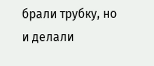брали трубку, но и делали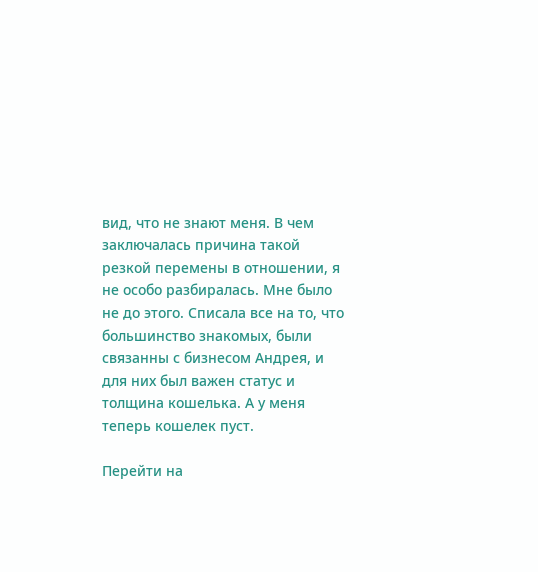вид, что не знают меня. В чем заключалась причина такой резкой перемены в отношении, я не особо разбиралась. Мне было не до этого. Списала все на то, что большинство знакомых, были связанны с бизнесом Андрея, и для них был важен статус и толщина кошелька. А у меня теперь кошелек пуст.

Перейти на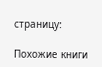страницу:

Похожие книги